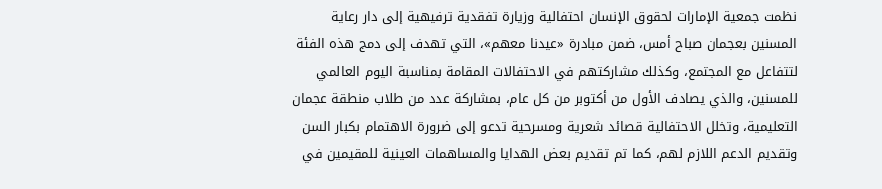نظمت جمعية الإمارات لحقوق الإنسان احتفالية وزيارة تفقدية ترفيهية إلى دار رعاية المسنين بعجمان صباح أمس، ضمن مبادرة «عيدنا معهم»، التي تهدف إلى دمج هذه الفئة لتتفاعل مع المجتمع، وكذلك مشاركتهم في الاحتفالات المقامة بمناسبة اليوم العالمي للمسنين، والذي يصادف الأول من أكتوبر من كل عام، بمشاركة عدد من طلاب منطقة عجمان التعليمية، وتخلل الاحتفالية قصائد شعرية ومسرحية تدعو إلى ضرورة الاهتمام بكبار السن وتقديم الدعم اللازم لهم، كما تم تقديم بعض الهدايا والمساهمات العينية للمقيمين في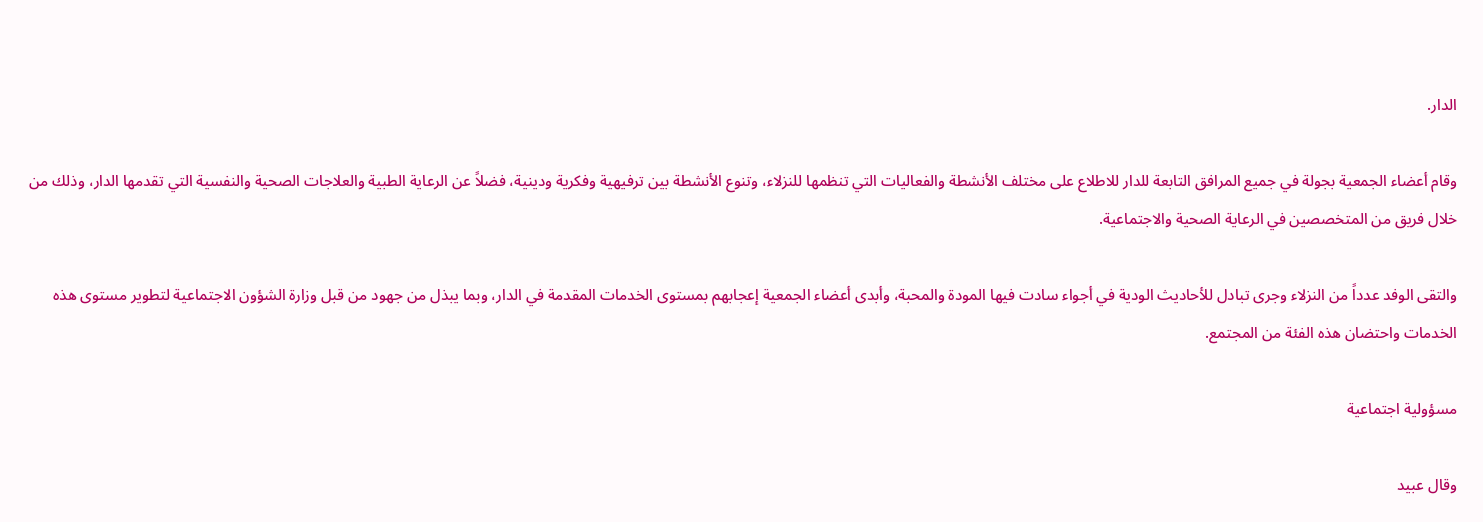الدار.

وقام أعضاء الجمعية بجولة في جميع المرافق التابعة للدار للاطلاع على مختلف الأنشطة والفعاليات التي تنظمها للنزلاء، وتنوع الأنشطة بين ترفيهية وفكرية ودينية، فضلاً عن الرعاية الطبية والعلاجات الصحية والنفسية التي تقدمها الدار، وذلك من خلال فريق من المتخصصين في الرعاية الصحية والاجتماعية.

والتقى الوفد عدداً من النزلاء وجرى تبادل للأحاديث الودية في أجواء سادت فيها المودة والمحبة، وأبدى أعضاء الجمعية إعجابهم بمستوى الخدمات المقدمة في الدار، وبما يبذل من جهود من قبل وزارة الشؤون الاجتماعية لتطوير مستوى هذه الخدمات واحتضان هذه الفئة من المجتمع.

مسؤولية اجتماعية

وقال عبيد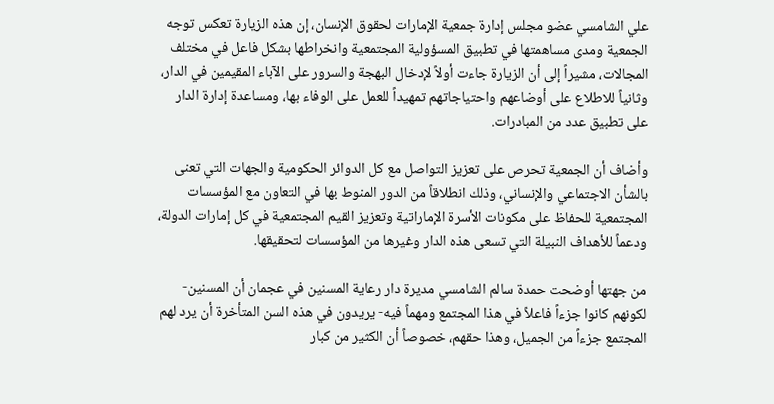علي الشامسي عضو مجلس إدارة جمعية الإمارات لحقوق الإنسان، إن هذه الزيارة تعكس توجه الجمعية ومدى مساهمتها في تطبيق المسؤولية المجتمعية وانخراطها بشكل فاعل في مختلف المجالات، مشيراً إلى أن الزيارة جاءت أولاً لإدخال البهجة والسرور على الآباء المقيمين في الدار، وثانياً للاطلاع على أوضاعهم واحتياجاتهم تمهيداً للعمل على الوفاء بها، ومساعدة إدارة الدار على تطبيق عدد من المبادرات.

وأضاف أن الجمعية تحرص على تعزيز التواصل مع كل الدوائر الحكومية والجهات التي تعنى بالشأن الاجتماعي والإنساني، وذلك انطلاقاً من الدور المنوط بها في التعاون مع المؤسسات المجتمعية للحفاظ على مكونات الأسرة الإماراتية وتعزيز القيم المجتمعية في كل إمارات الدولة، ودعماً للأهداف النبيلة التي تسعى هذه الدار وغيرها من المؤسسات لتحقيقها.

من جهتها أوضحت حمدة سالم الشامسي مديرة دار رعاية المسنين في عجمان أن المسنين- لكونهم كانوا جزءاً فاعلاً في هذا المجتمع ومهماً فيه- يريدون في هذه السن المتأخرة أن يرد لهم المجتمع جزءاً من الجميل، وهذا حقهم، خصوصاً أن الكثير من كبار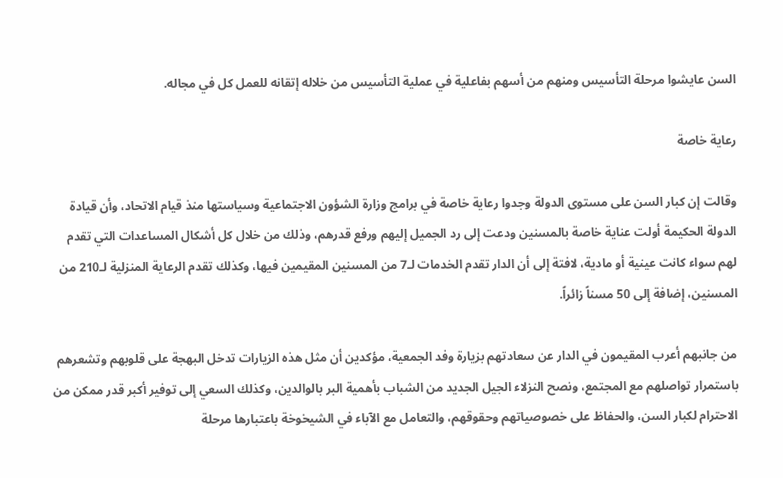السن عايشوا مرحلة التأسيس ومنهم من أسهم بفاعلية في عملية التأسيس من خلاله إتقانه للعمل كل في مجاله.

رعاية خاصة

وقالت إن كبار السن على مستوى الدولة وجدوا رعاية خاصة في برامج وزارة الشؤون الاجتماعية وسياستها منذ قيام الاتحاد، وأن قيادة الدولة الحكيمة أولت عناية خاصة بالمسنين ودعت إلى رد الجميل إليهم ورفع قدرهم، وذلك من خلال كل أشكال المساعدات التي تقدم لهم سواء كانت عينية أو مادية، لافتة إلى أن الدار تقدم الخدمات لـ7 من المسنين المقيمين فيها، وكذلك تقدم الرعاية المنزلية لـ210 من المسنين، إضافة إلى 50 مسناً زائراً.

من جانبهم أعرب المقيمون في الدار عن سعادتهم بزيارة وفد الجمعية، مؤكدين أن مثل هذه الزيارات تدخل البهجة على قلوبهم وتشعرهم باستمرار تواصلهم مع المجتمع، ونصح النزلاء الجيل الجديد من الشباب بأهمية البر بالوالدين، وكذلك السعي إلى توفير أكبر قدر ممكن من الاحترام لكبار السن، والحفاظ على خصوصياتهم وحقوقهم، والتعامل مع الآباء في الشيخوخة باعتبارها مرحلة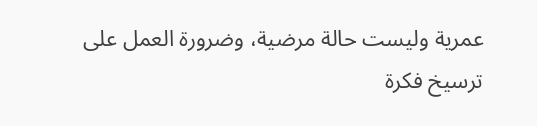عمرية وليست حالة مرضية، وضرورة العمل على ترسيخ فكرة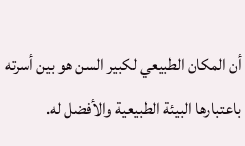أن المكان الطبيعي لكبير السن هو بين أسرته باعتبارها البيئة الطبيعية والأفضل له.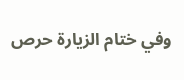وفي ختام الزيارة حرص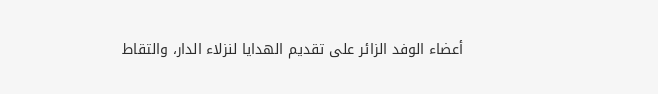أعضاء الوفد الزائر على تقديم الهدايا لنزلاء الدار، والتقاط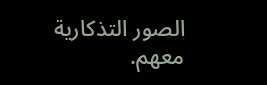الصور التذكارية معهم.